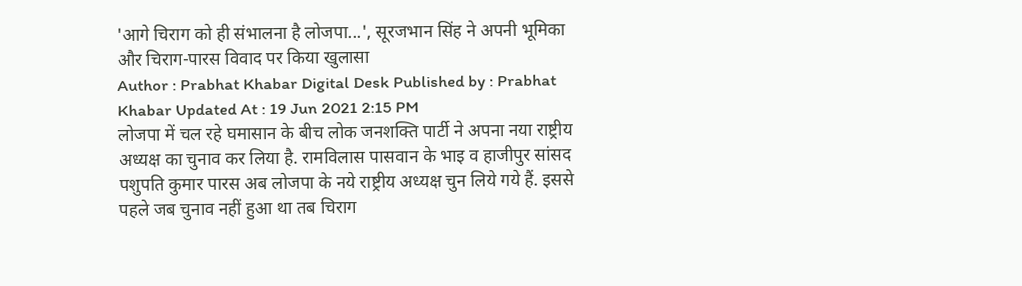'आगे चिराग को ही संभालना है लोजपा...', सूरजभान सिंह ने अपनी भूमिका और चिराग-पारस विवाद पर किया खुलासा
Author : Prabhat Khabar Digital Desk Published by : Prabhat Khabar Updated At : 19 Jun 2021 2:15 PM
लोजपा में चल रहे घमासान के बीच लोक जनशक्ति पार्टी ने अपना नया राष्ट्रीय अध्यक्ष का चुनाव कर लिया है. रामविलास पासवान के भाइ व हाजीपुर सांसद पशुपति कुमार पारस अब लोजपा के नये राष्ट्रीय अध्यक्ष चुन लिये गये हैं. इससे पहले जब चुनाव नहीं हुआ था तब चिराग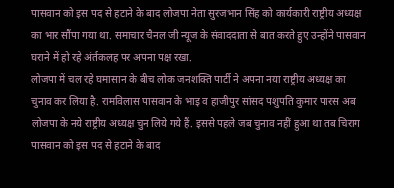पासवान को इस पद से हटाने के बाद लोजपा नेता सुरजभान सिंह को कार्यकारी राष्ट्रीय अध्यक्ष का भार सौंपा गया था. समाचार चैनल जी न्यूज के संवाददाता से बात करते हुए उन्होंने पासवान घराने में हो रहे अंर्तकलह पर अपना पक्ष रखा.
लोजपा में चल रहे घमासान के बीच लोक जनशक्ति पार्टी ने अपना नया राष्ट्रीय अध्यक्ष का चुनाव कर लिया है. रामविलास पासवान के भाइ व हाजीपुर सांसद पशुपति कुमार पारस अब लोजपा के नये राष्ट्रीय अध्यक्ष चुन लिये गये हैं. इससे पहले जब चुनाव नहीं हुआ था तब चिराग पासवान को इस पद से हटाने के बाद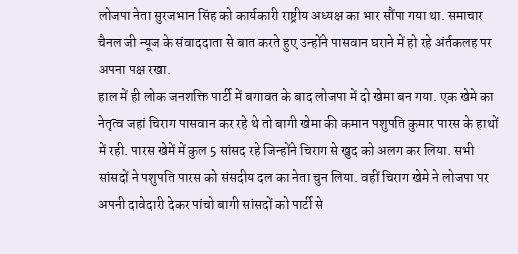लोजपा नेता सुरजभान सिंह को कार्यकारी राष्ट्रीय अध्यक्ष का भार सौंपा गया था. समाचार चैनल जी न्यूज के संवाददाता से बात करते हुए उन्होंने पासवान घराने में हो रहे अंर्तकलह पर अपना पक्ष रखा.
हाल में ही लोक जनशक्ति पार्टी में बगावत के बाद लोजपा में दो खेमा बन गया. एक खेमे का नेतृत्व जहां चिराग पासवान कर रहे थे तो बागी खेमा की कमान पशुपति कुमार पारस के हाथों में रही. पारस खेमें में कुल 5 सांसद रहे जिन्होंने चिराग से खुद को अलग कर लिया. सभी सांसदों ने पशुपति पारस को संसदीय दल का नेता चुन लिया. वहीं चिराग खेमे ने लोजपा पर अपनी दावेदारी देकर पांचो बागी सांसदों को पार्टी से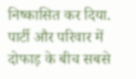निष्कासित कर दिया.
पार्टी और परिवार में दोफाड़ के बीच सबसे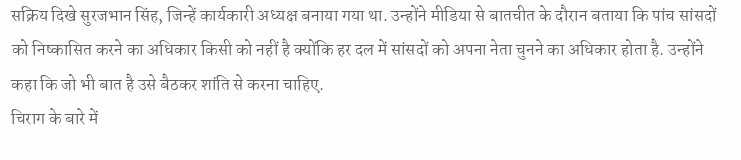सक्रिय दिखे सुरजभान सिंह, जिन्हें कार्यकारी अध्यक्ष बनाया गया था. उन्होंने मीडिया से बातचीत के दौरान बताया कि पांच सांसदों को निष्कासित करने का अधिकार किसी को नहीं है क्योंकि हर दल में सांसदों को अपना नेता चुनने का अधिकार होता है. उन्होंने कहा कि जो भी बात है उसे बैठकर शांति से करना चाहिए.
चिराग के बारे में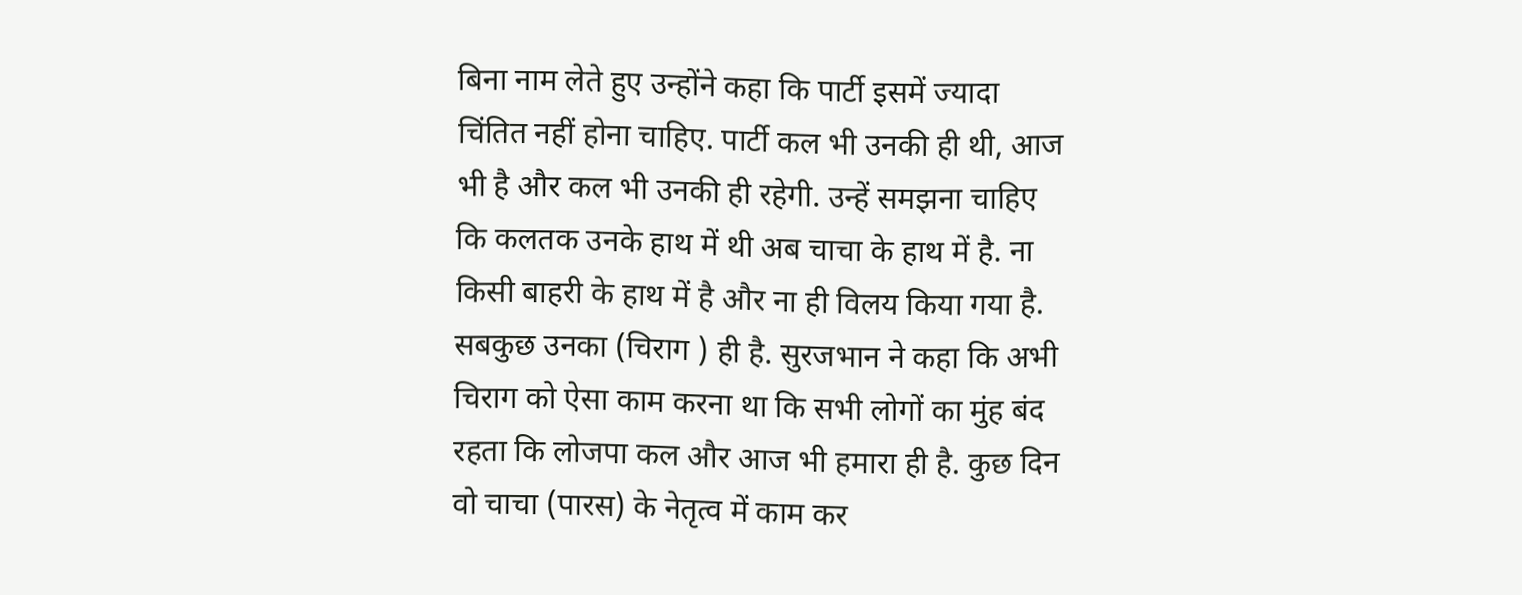बिना नाम लेते हुए उन्होंने कहा कि पार्टी इसमें ज्यादा चिंतित नहीं होना चाहिए. पार्टी कल भी उनकी ही थी, आज भी है और कल भी उनकी ही रहेगी. उन्हें समझना चाहिए कि कलतक उनके हाथ में थी अब चाचा के हाथ में है. ना किसी बाहरी के हाथ में है और ना ही विलय किया गया है. सबकुछ उनका (चिराग ) ही है. सुरजभान ने कहा कि अभी चिराग को ऐसा काम करना था कि सभी लोगों का मुंह बंद रहता कि लोजपा कल और आज भी हमारा ही है. कुछ दिन वो चाचा (पारस) के नेतृत्व में काम कर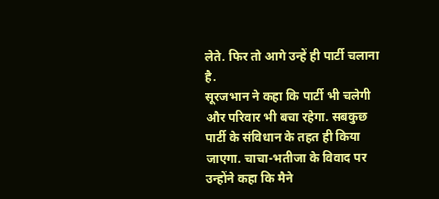लेते. फिर तो आगे उन्हें ही पार्टी चलाना है.
सूरजभान ने कहा कि पार्टी भी चलेगी और परिवार भी बचा रहेगा. सबकुछ पार्टी के संविधान के तहत ही किया जाएगा. चाचा-भतीजा के विवाद पर उन्होंने कहा कि मैने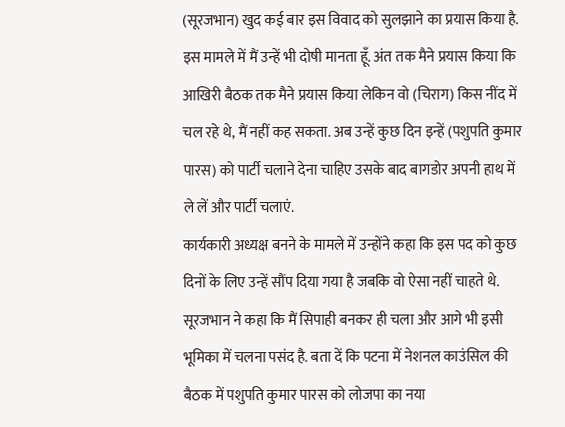(सूरजभान) खुद कई बार इस विवाद को सुलझाने का प्रयास किया है. इस मामले में मैं उन्हें भी दोषी मानता हूँ. अंत तक मैने प्रयास किया कि आखिरी बैठक तक मैने प्रयास किया लेकिन वो (चिराग) किस नींद में चल रहे थे, मैं नहीं कह सकता. अब उन्हें कुछ दिन इन्हें (पशुपति कुमार पारस) को पार्टी चलाने देना चाहिए उसके बाद बागडोर अपनी हाथ में ले लें और पार्टी चलाएं.
कार्यकारी अध्यक्ष बनने के मामले में उन्होंने कहा कि इस पद को कुछ दिनों के लिए उन्हें सौंप दिया गया है जबकि वो ऐसा नहीं चाहते थे. सूरजभान ने कहा कि मैं सिपाही बनकर ही चला और आगे भी इसी भूमिका में चलना पसंद है. बता दें कि पटना में नेशनल काउंसिल की बैठक में पशुपति कुमार पारस को लोजपा का नया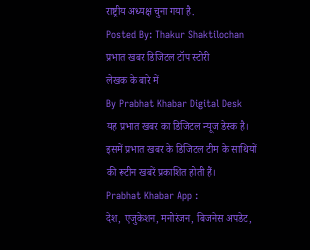राष्ट्रीय अध्यक्ष चुना गया है.
Posted By: Thakur Shaktilochan
प्रभात खबर डिजिटल टॉप स्टोरी
लेखक के बारे में
By Prabhat Khabar Digital Desk
यह प्रभात खबर का डिजिटल न्यूज डेस्क है। इसमें प्रभात खबर के डिजिटल टीम के साथियों की रूटीन खबरें प्रकाशित होती हैं।
Prabhat Khabar App :
देश, एजुकेशन, मनोरंजन, बिजनेस अपडेट,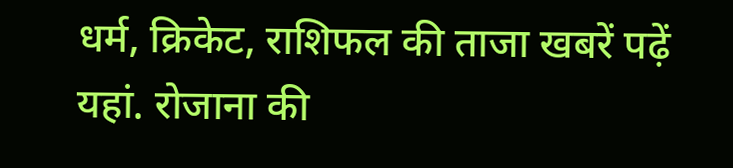धर्म, क्रिकेट, राशिफल की ताजा खबरें पढ़ें यहां. रोजाना की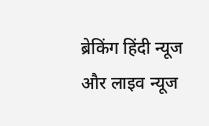ब्रेकिंग हिंदी न्यूज और लाइव न्यूज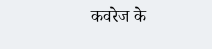कवरेज के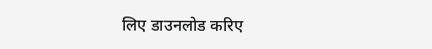लिए डाउनलोड करिए